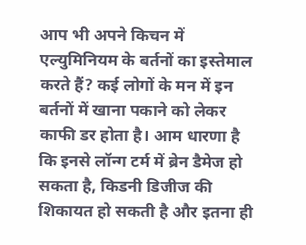आप भी अपने किचन में एल्युमिनियम के बर्तनों का इस्तेमाल करते हैं? कई लोगों के मन में इन बर्तनों में खाना पकाने को लेकर काफी डर होता है। आम धारणा है कि इनसे लॉन्ग टर्म में ब्रेन डैमेज हो सकता है, किडनी डिजीज की शिकायत हो सकती है और इतना ही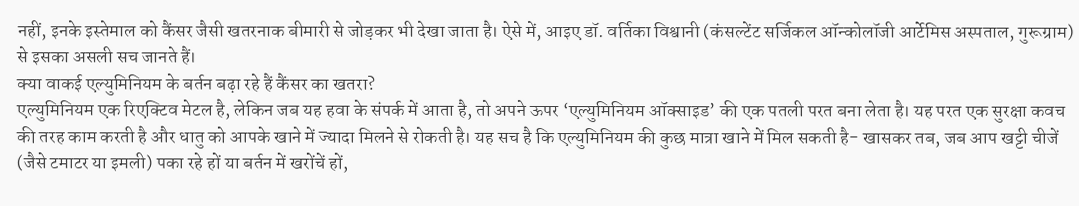नहीं, इनके इस्तेमाल को कैंसर जैसी खतरनाक बीमारी से जोड़कर भी देखा जाता है। ऐसे में, आइए डॉ. वर्तिका विश्वानी (कंसल्टेंट सर्जिकल ऑन्कोलॉजी आर्टेमिस अस्पताल, गुरूग्राम) से इसका असली सच जानते हैं।
क्या वाकई एल्युमिनियम के बर्तन बढ़ा रहे हैं कैंसर का खतरा?
एल्युमिनियम एक रिएक्टिव मेटल है, लेकिन जब यह हवा के संपर्क में आता है, तो अपने ऊपर ‘एल्युमिनियम ऑक्साइड’ की एक पतली परत बना लेता है। यह परत एक सुरक्षा कवच की तरह काम करती है और धातु को आपके खाने में ज्यादा मिलने से रोकती है। यह सच है कि एल्युमिनियम की कुछ मात्रा खाने में मिल सकती है- खासकर तब, जब आप खट्टी चीजें (जैसे टमाटर या इमली) पका रहे हों या बर्तन में खरोंचें हों,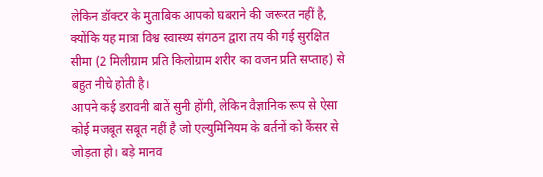लेकिन डॉक्टर के मुताबिक आपको घबराने की जरूरत नहीं है, क्योंकि यह मात्रा विश्व स्वास्थ्य संगठन द्वारा तय की गई सुरक्षित सीमा (2 मिलीग्राम प्रति किलोग्राम शरीर का वजन प्रति सप्ताह) से बहुत नीचे होती है।
आपने कई डरावनी बातें सुनी होंगी, लेकिन वैज्ञानिक रूप से ऐसा कोई मजबूत सबूत नहीं है जो एल्युमिनियम के बर्तनों को कैंसर से जोड़ता हो। बड़े मानव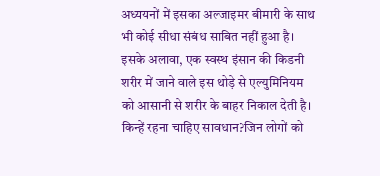अध्ययनों में इसका अल्जाइमर बीमारी के साथ भी कोई सीधा संबंध साबित नहीं हुआ है। इसके अलावा, एक स्वस्थ इंसान की किडनी शरीर में जाने वाले इस थोड़े से एल्युमिनियम को आसानी से शरीर के बाहर निकाल देती है।
किन्हें रहना चाहिए सावधान?जिन लोगों को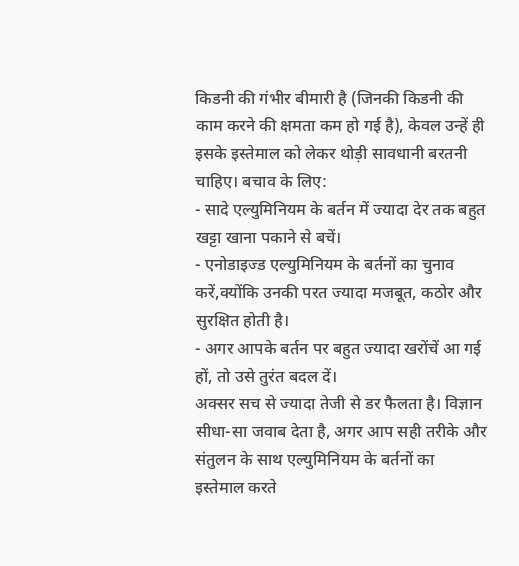किडनी की गंभीर बीमारी है (जिनकी किडनी की काम करने की क्षमता कम हो गई है), केवल उन्हें ही इसके इस्तेमाल को लेकर थोड़ी सावधानी बरतनी चाहिए। बचाव के लिए:
- सादे एल्युमिनियम के बर्तन में ज्यादा देर तक बहुत खट्टा खाना पकाने से बचें।
- एनोडाइज्ड एल्युमिनियम के बर्तनों का चुनाव करें,क्योंकि उनकी परत ज्यादा मजबूत, कठोर और सुरक्षित होती है।
- अगर आपके बर्तन पर बहुत ज्यादा खरोंचें आ गई हों, तो उसे तुरंत बदल दें।
अक्सर सच से ज्यादा तेजी से डर फैलता है। विज्ञान सीधा-सा जवाब देता है, अगर आप सही तरीके और संतुलन के साथ एल्युमिनियम के बर्तनों का इस्तेमाल करते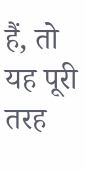हैं, तो यह पूरी तरह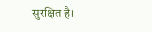सुरक्षित है।